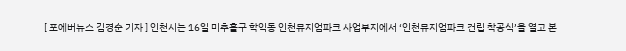[ 포에버뉴스 김경순 기자 ] 인천시는 16일 미추홀구 학익동 인천뮤지엄파크 사업부지에서 ‘인천뮤지엄파크 건립 착공식’을 열고 본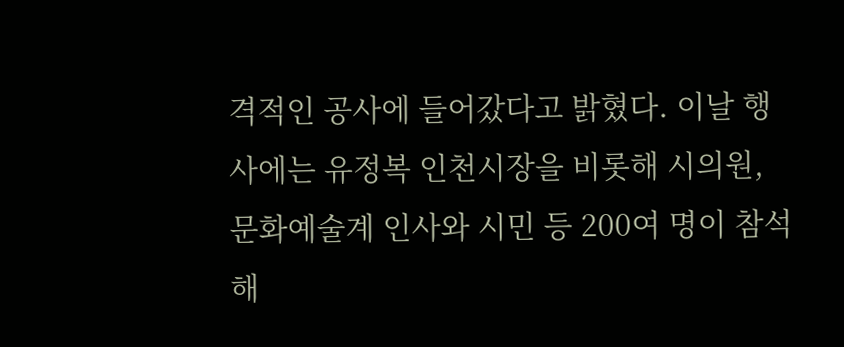격적인 공사에 들어갔다고 밝혔다. 이날 행사에는 유정복 인천시장을 비롯해 시의원, 문화예술계 인사와 시민 등 200여 명이 참석해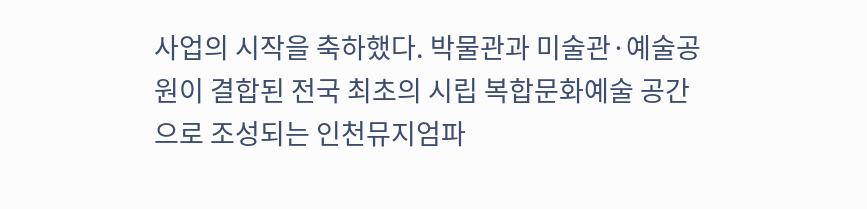사업의 시작을 축하했다. 박물관과 미술관·예술공원이 결합된 전국 최초의 시립 복합문화예술 공간으로 조성되는 인천뮤지엄파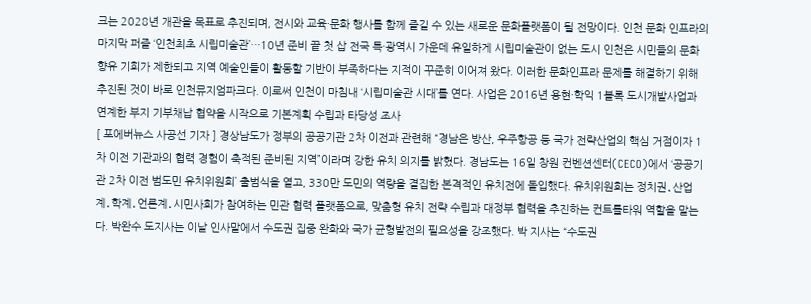크는 2028년 개관을 목표로 추진되며, 전시와 교육·문화 행사를 함께 즐길 수 있는 새로운 문화플랫폼이 될 전망이다. 인천 문화 인프라의 마지막 퍼즐 ‘인천최초 시립미술관’…10년 준비 끝 첫 삽 전국 특·광역시 가운데 유일하게 시립미술관이 없는 도시 인천은 시민들의 문화 향유 기회가 제한되고 지역 예술인들이 활동할 기반이 부족하다는 지적이 꾸준히 이어져 왔다. 이러한 문화인프라 문제를 해결하기 위해 추진된 것이 바로 인천뮤지엄파크다. 이로써 인천이 마침내 ‘시립미술관 시대’를 연다. 사업은 2016년 용현·학익 1블록 도시개발사업과 연계한 부지 기부채납 협약을 시작으로 기본계획 수립과 타당성 조사
[ 포에버뉴스 사공선 기자 ] 경상남도가 정부의 공공기관 2차 이전과 관련해 “경남은 방산, 우주항공 등 국가 전략산업의 핵심 거점이자 1차 이전 기관과의 협력 경험이 축적된 준비된 지역”이라며 강한 유치 의지를 밝혔다. 경남도는 16일 창원 컨벤션센터(CECO)에서 ‘공공기관 2차 이전 범도민 유치위원회’ 출범식을 열고, 330만 도민의 역량을 결집한 본격적인 유치전에 돌입했다. 유치위원회는 정치권․산업계․학계․언론계․시민사회가 참여하는 민관 협력 플랫폼으로, 맞춤형 유치 전략 수립과 대정부 협력을 추진하는 컨트롤타워 역할을 맡는다. 박완수 도지사는 이날 인사말에서 수도권 집중 완화와 국가 균형발전의 필요성을 강조했다. 박 지사는 “수도권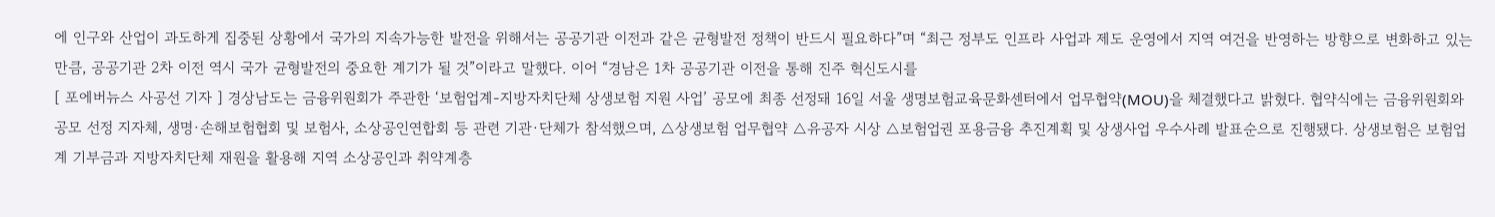에 인구와 산업이 과도하게 집중된 상황에서 국가의 지속가능한 발전을 위해서는 공공기관 이전과 같은 균형발전 정책이 반드시 필요하다”며 “최근 정부도 인프라 사업과 제도 운영에서 지역 여건을 반영하는 방향으로 변화하고 있는 만큼, 공공기관 2차 이전 역시 국가 균형발전의 중요한 계기가 될 것”이라고 말했다. 이어 “경남은 1차 공공기관 이전을 통해 진주 혁신도시를
[ 포에버뉴스 사공선 기자 ] 경상남도는 금융위원회가 주관한 ‘보험업계-지방자치단체 상생보험 지원 사업’ 공모에 최종 선정돼 16일 서울 생명보험교육문화센터에서 업무협약(MOU)을 체결했다고 밝혔다. 협약식에는 금융위원회와 공모 선정 지자체, 생명·손해보험협회 및 보험사, 소상공인연합회 등 관련 기관·단체가 참석했으며, △상생보험 업무협약 △유공자 시상 △보험업권 포용금융 추진계획 및 상생사업 우수사례 발표순으로 진행됐다. 상생보험은 보험업계 기부금과 지방자치단체 재원을 활용해 지역 소상공인과 취약계층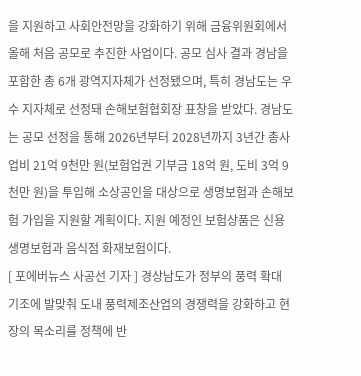을 지원하고 사회안전망을 강화하기 위해 금융위원회에서 올해 처음 공모로 추진한 사업이다. 공모 심사 결과 경남을 포함한 총 6개 광역지자체가 선정됐으며, 특히 경남도는 우수 지자체로 선정돼 손해보험협회장 표창을 받았다. 경남도는 공모 선정을 통해 2026년부터 2028년까지 3년간 총사업비 21억 9천만 원(보험업권 기부금 18억 원, 도비 3억 9천만 원)을 투입해 소상공인을 대상으로 생명보험과 손해보험 가입을 지원할 계획이다. 지원 예정인 보험상품은 신용생명보험과 음식점 화재보험이다.
[ 포에버뉴스 사공선 기자 ] 경상남도가 정부의 풍력 확대 기조에 발맞춰 도내 풍력제조산업의 경쟁력을 강화하고 현장의 목소리를 정책에 반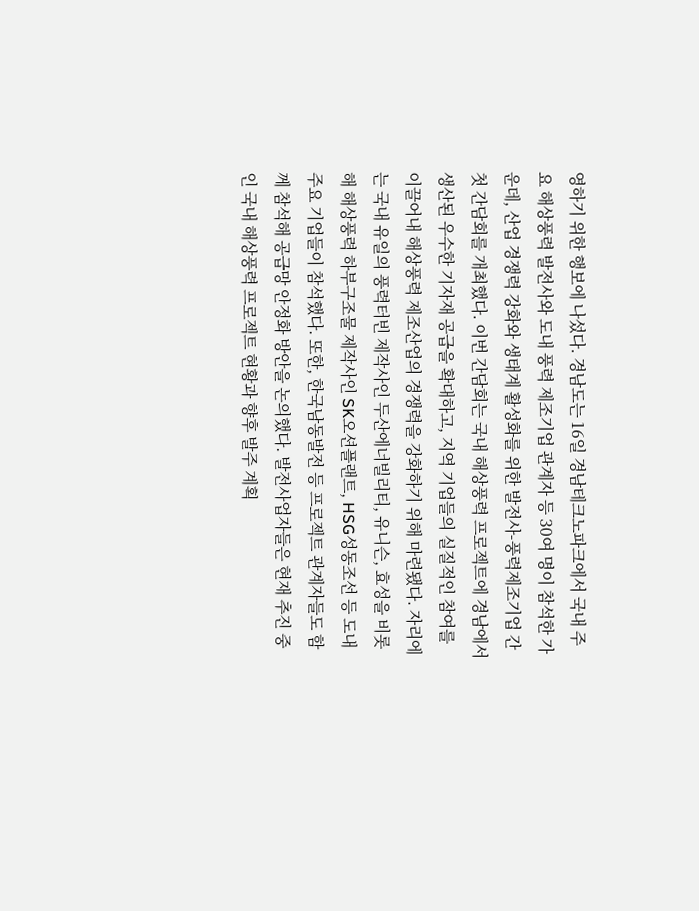영하기 위한 행보에 나섰다. 경남도는 16일 경남테크노파크에서 국내 주요 해상풍력 발전사와 도내 풍력 제조기업 관계자 등 30여 명이 참석한 가운데, 산업 경쟁력 강화와 생태계 활성화를 위한 발전사-풍력제조기업 간 첫 간담회를 개최했다. 이번 간담회는 국내 해상풍력 프로젝트에 경남에서 생산된 우수한 기자재 공급을 확대하고, 지역 기업들의 실질적인 참여를 이끌어내 해상풍력 제조산업의 경쟁력을 강화하기 위해 마련됐다. 자리에는 국내 유일의 풍력터빈 제작사인 두산에너빌리티, 유니슨, 효성을 비롯해 해상풍력 하부구조물 제작사인 SK오션플랜트, HSG성동조선 등 도내 주요 기업들이 참석했다. 또한, 한국남동발전 등 프로젝트 관계자들도 함께 참석해 공급망 안정화 방안을 논의했다. 발전사업자들은 현재 추진 중인 국내 해상풍력 프로젝트 현황과 향후 발주 계획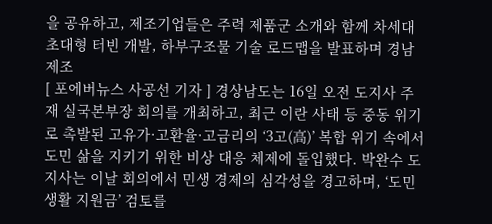을 공유하고, 제조기업들은 주력 제품군 소개와 함께 차세대 초대형 터빈 개발, 하부구조물 기술 로드맵을 발표하며 경남 제조
[ 포에버뉴스 사공선 기자 ] 경상남도는 16일 오전 도지사 주재 실국본부장 회의를 개최하고, 최근 이란 사태 등 중동 위기로 촉발된 고유가·고환율·고금리의 ‘3고(高)’ 복합 위기 속에서 도민 삶을 지키기 위한 비상 대응 체제에 돌입했다. 박완수 도지사는 이날 회의에서 민생 경제의 심각성을 경고하며, ‘도민 생활 지원금’ 검토를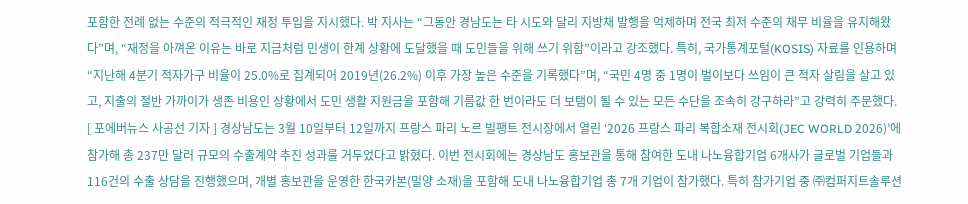포함한 전례 없는 수준의 적극적인 재정 투입을 지시했다. 박 지사는 “그동안 경남도는 타 시도와 달리 지방채 발행을 억제하며 전국 최저 수준의 채무 비율을 유지해왔다”며, “재정을 아껴온 이유는 바로 지금처럼 민생이 한계 상황에 도달했을 때 도민들을 위해 쓰기 위함”이라고 강조했다. 특히, 국가통계포털(KOSIS) 자료를 인용하며 “지난해 4분기 적자가구 비율이 25.0%로 집계되어 2019년(26.2%) 이후 가장 높은 수준을 기록했다”며, “국민 4명 중 1명이 벌이보다 쓰임이 큰 적자 살림을 살고 있고, 지출의 절반 가까이가 생존 비용인 상황에서 도민 생활 지원금을 포함해 기름값 한 번이라도 더 보탬이 될 수 있는 모든 수단을 조속히 강구하라”고 강력히 주문했다.
[ 포에버뉴스 사공선 기자 ] 경상남도는 3월 10일부터 12일까지 프랑스 파리 노르 빌팽트 전시장에서 열린 ‘2026 프랑스 파리 복합소재 전시회(JEC WORLD 2026)’에 참가해 총 237만 달러 규모의 수출계약 추진 성과를 거두었다고 밝혔다. 이번 전시회에는 경상남도 홍보관을 통해 참여한 도내 나노융합기업 6개사가 글로벌 기업들과 116건의 수출 상담을 진행했으며, 개별 홍보관을 운영한 한국카본(밀양 소재)을 포함해 도내 나노융합기업 총 7개 기업이 참가했다. 특히 참가기업 중 ㈜컴퍼지트솔루션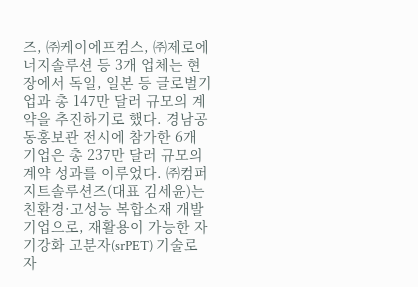즈, ㈜케이에프컴스, ㈜제로에너지솔루션 등 3개 업체는 현장에서 독일, 일본 등 글로벌기업과 총 147만 달러 규모의 계약을 추진하기로 했다. 경남공동홍보관 전시에 참가한 6개 기업은 총 237만 달러 규모의 계약 성과를 이루었다. ㈜컴퍼지트솔루션즈(대표 김세윤)는 친환경·고성능 복합소재 개발 기업으로, 재활용이 가능한 자기강화 고분자(srPET) 기술로 자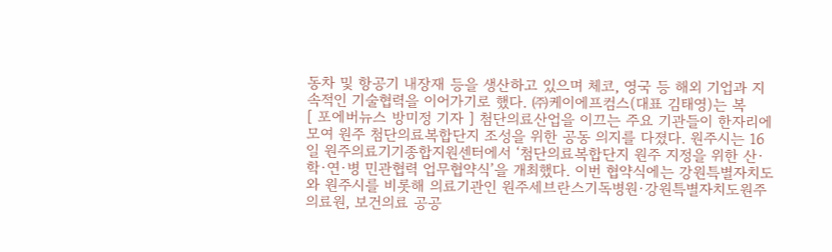동차 및 항공기 내장재 등을 생산하고 있으며 체코, 영국 등 해외 기업과 지속적인 기술협력을 이어가기로 했다. ㈜케이에프컴스(대표 김태영)는 복
[ 포에버뉴스 방미정 기자 ] 첨단의료산업을 이끄는 주요 기관들이 한자리에 모여 원주 첨단의료복합단지 조성을 위한 공동 의지를 다졌다. 원주시는 16일 원주의료기기종합지원센터에서 ‘첨단의료복합단지 원주 지정을 위한 산·학·연·병 민관협력 업무협약식’을 개최했다. 이번 협약식에는 강원특별자치도와 원주시를 비롯해 의료기관인 원주세브란스기독병원·강원특별자치도원주의료원, 보건의료 공공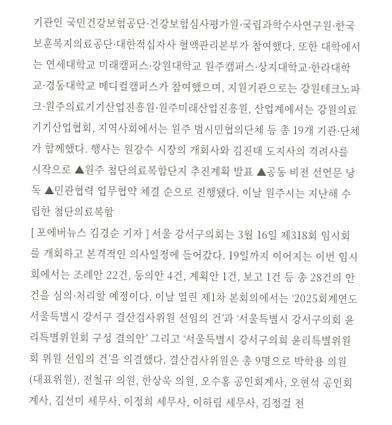기관인 국민건강보험공단·건강보험심사평가원·국립과학수사연구원·한국보훈복지의료공단·대한적십자사 혈액관리본부가 참여했다. 또한 대학에서는 연세대학교 미래캠퍼스·강원대학교 원주캠퍼스·상지대학교·한라대학교·경동대학교 메디컬캠퍼스가 참여했으며, 지원기관으로는 강원테크노파크·원주의료기기산업진흥원·원주미래산업진흥원, 산업계에서는 강원의료기기산업협회, 지역사회에서는 원주 범시민협의단체 등 총 19개 기관·단체가 함께했다. 행사는 원강수 시장의 개회사와 김진태 도지사의 격려사를 시작으로 ▲원주 첨단의료복합단지 추진계획 발표 ▲공동 비전 선언문 낭독 ▲민관협력 업무협약 체결 순으로 진행됐다. 이날 원주시는 지난해 수립한 첨단의료복합
[ 포에버뉴스 김경순 기자 ] 서울 강서구의회는 3월 16일 제318회 임시회를 개회하고 본격적인 의사일정에 들어갔다. 19일까지 이어지는 이번 임시회에서는 조례안 22건, 동의안 4건, 계획안 1건, 보고 1건 등 총 28건의 안건을 심의·처리할 예정이다. 이날 열린 제1차 본회의에서는 ‘2025회계연도 서울특별시 강서구 결산검사위원 선임의 건’과 ‘서울특별시 강서구의회 윤리특별위원회 구성 결의안’ 그리고 ‘서울특별시 강서구의회 윤리특별위원회 위원 선임의 건’을 의결했다. 결산검사위원은 총 9명으로 박학용 의원(대표위원), 전철규 의원, 한상욱 의원, 오수홍 공인회계사, 오현석 공인회계사, 김선미 세무사, 이정희 세무사, 이하림 세무사, 김정걸 전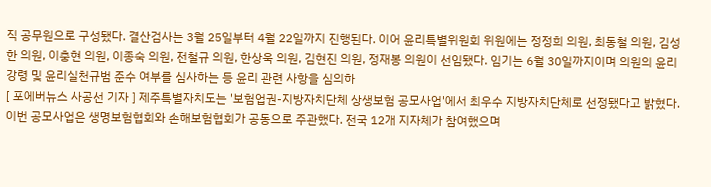직 공무원으로 구성됐다. 결산검사는 3월 25일부터 4월 22일까지 진행된다. 이어 윤리특별위원회 위원에는 정정희 의원, 최동철 의원, 김성한 의원, 이충현 의원, 이종숙 의원, 전철규 의원, 한상욱 의원, 김현진 의원, 정재봉 의원이 선임됐다. 임기는 6월 30일까지이며 의원의 윤리강령 및 윤리실천규범 준수 여부를 심사하는 등 윤리 관련 사항을 심의하
[ 포에버뉴스 사공선 기자 ] 제주특별자치도는 '보험업권-지방자치단체 상생보험 공모사업'에서 최우수 지방자치단체로 선정됐다고 밝혔다. 이번 공모사업은 생명보험협회와 손해보험협회가 공동으로 주관했다. 전국 12개 지자체가 참여했으며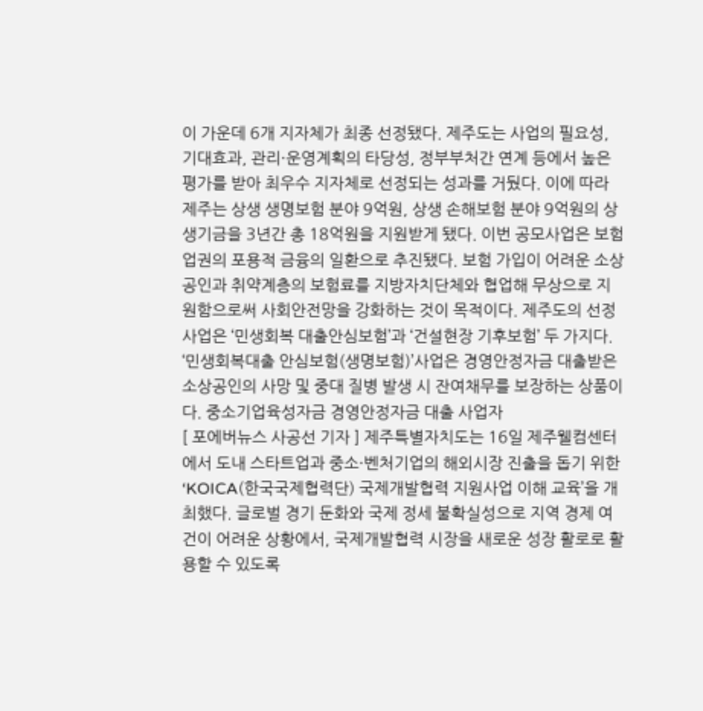이 가운데 6개 지자체가 최종 선정됐다. 제주도는 사업의 필요성, 기대효과, 관리·운영계획의 타당성, 정부부처간 연계 등에서 높은 평가를 받아 최우수 지자체로 선정되는 성과를 거뒀다. 이에 따라 제주는 상생 생명보험 분야 9억원, 상생 손해보험 분야 9억원의 상생기금을 3년간 총 18억원을 지원받게 됐다. 이번 공모사업은 보험업권의 포용적 금융의 일환으로 추진됐다. 보험 가입이 어려운 소상공인과 취약계층의 보험료를 지방자치단체와 협업해 무상으로 지원함으로써 사회안전망을 강화하는 것이 목적이다. 제주도의 선정 사업은 ‘민생회복 대출안심보험’과 ‘건설현장 기후보험’ 두 가지다. ‘민생회복대출 안심보험(생명보험)’사업은 경영안정자금 대출받은 소상공인의 사망 및 중대 질병 발생 시 잔여채무를 보장하는 상품이다. 중소기업육성자금 경영안정자금 대출 사업자
[ 포에버뉴스 사공선 기자 ] 제주특별자치도는 16일 제주웰컴센터에서 도내 스타트업과 중소·벤처기업의 해외시장 진출을 돕기 위한 ‘KOICA(한국국제협력단) 국제개발협력 지원사업 이해 교육’을 개최했다. 글로벌 경기 둔화와 국제 정세 불확실성으로 지역 경제 여건이 어려운 상황에서, 국제개발협력 시장을 새로운 성장 활로로 활용할 수 있도록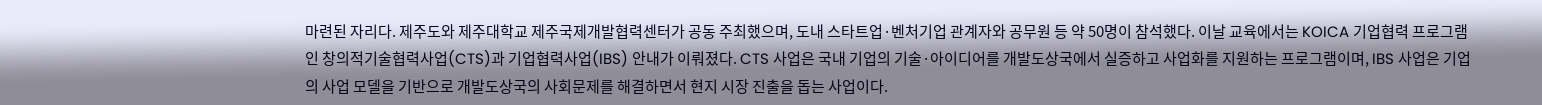마련된 자리다. 제주도와 제주대학교 제주국제개발협력센터가 공동 주최했으며, 도내 스타트업·벤처기업 관계자와 공무원 등 약 50명이 참석했다. 이날 교육에서는 KOICA 기업협력 프로그램인 창의적기술협력사업(CTS)과 기업협력사업(IBS) 안내가 이뤄졌다. CTS 사업은 국내 기업의 기술·아이디어를 개발도상국에서 실증하고 사업화를 지원하는 프로그램이며, IBS 사업은 기업의 사업 모델을 기반으로 개발도상국의 사회문제를 해결하면서 현지 시장 진출을 돕는 사업이다.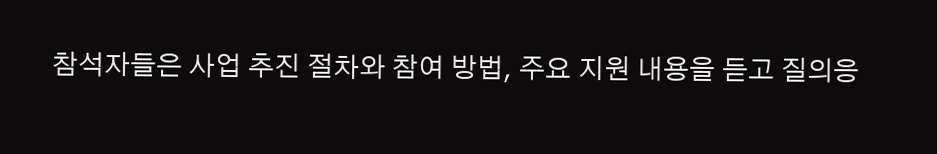참석자들은 사업 추진 절차와 참여 방법, 주요 지원 내용을 듣고 질의응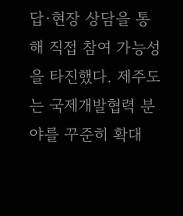답·현장 상담을 통해 직접 참여 가능성을 타진했다. 제주도는 국제개발협력 분야를 꾸준히 확대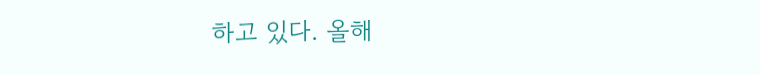하고 있다. 올해